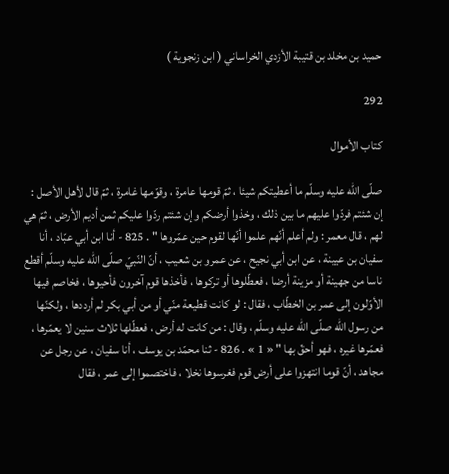حميد بن مخلد بن قتيبة الأزدي الخراساني ( ابن زنجوية )

292

كتاب الأموال

صلّى اللّه عليه وسلّم ما أعطيتكم شيئا ، ثمّ قومها عامرة ، وقوّمها غامرة ، ثمّ قال لأهل الأصل : إن شئتم فردّوا عليهم ما بين ذلك ، وخذوا أرضكم وإن شئتم ردّوا عليكم ثمن أديم الأرض ، ثمّ هي لهم ، قال معمر : ولم أعلم أنّهم علموا أنّها لقوم حين عمّروها " . 825 - أنا ابن أبي عبّاد ، أنا سفيان بن عيينة ، عن ابن أبي نجيح ، عن عمرو بن شعيب ، أنّ النّبيّ صلّى اللّه عليه وسلّم أقطع ناسا من جهينة أو مزينة أرضا ، فعطّلوها أو تركوها ، فأخذها قوم آخرون فأحيوها ، فخاصم فيها الأوّلون إلى عمر بن الخطّاب ، فقال : لو كانت قطيعة منّي أو من أبي بكر لم أرددها ، ولكنّها من رسول اللّه صلّى اللّه عليه وسلّم ، وقال : من كانت له أرض ، فعطّلها ثلاث سنين لا يعمّرها ، فعمّرها غيره ، فهو أحقّ بها " « 1 » . 826 - ثنا محمّد بن يوسف ، أنا سفيان ، عن رجل عن مجاهد ، أنّ قوما انتهزوا على أرض قوم فغرسوها نخلا ، فاختصموا إلى عمر ، فقال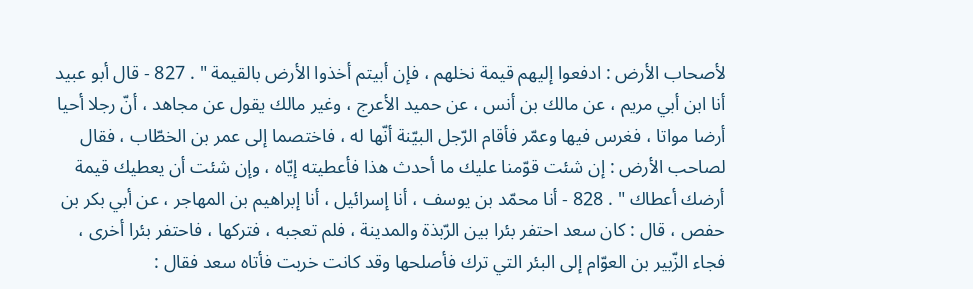لأصحاب الأرض : ادفعوا إليهم قيمة نخلهم ، فإن أبيتم أخذوا الأرض بالقيمة " . 827 - قال أبو عبيد أنا ابن أبي مريم ، عن مالك بن أنس ، عن حميد الأعرج ، وغير مالك يقول عن مجاهد ، أنّ رجلا أحيا أرضا مواتا ، فغرس فيها وعمّر فأقام الرّجل البيّنة أنّها له ، فاختصما إلى عمر بن الخطّاب ، فقال لصاحب الأرض : إن شئت قوّمنا عليك ما أحدث هذا فأعطيته إيّاه ، وإن شئت أن يعطيك قيمة أرضك أعطاك " . 828 - أنا محمّد بن يوسف ، أنا إسرائيل ، أنا إبراهيم بن المهاجر ، عن أبي بكر بن حفص ، قال : كان سعد احتفر بئرا بين الرّبذة والمدينة ، فلم تعجبه ، فتركها ، فاحتفر بئرا أخرى ، فجاء الزّبير بن العوّام إلى البئر التي ترك فأصلحها وقد كانت خربت فأتاه سعد فقال :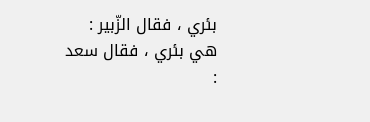بئري ، فقال الزّبير : هي بئري ، فقال سعد :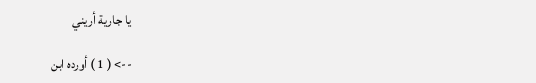يا جارية أريني

--> ( 1 ) أورده ابن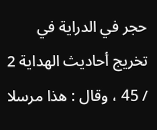حجر في الدراية في تخريج أحاديث الهداية 2 / 45 ، وقال : هذا مرسلا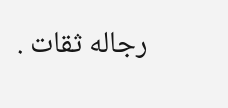رجاله ثقات .